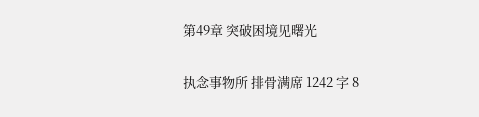第49章 突破困境见曙光

执念事物所 排骨满席 1242 字 8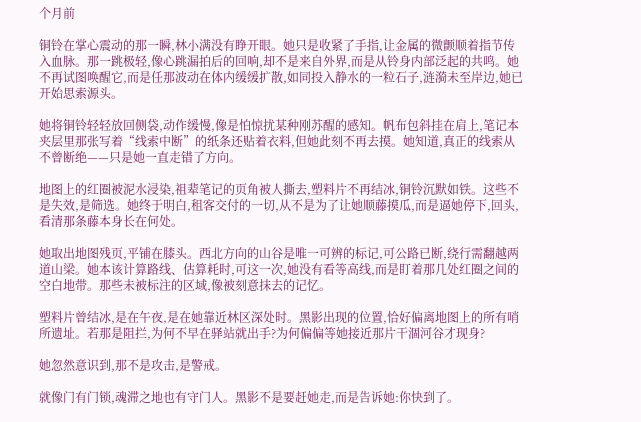个月前

铜铃在掌心震动的那一瞬,林小满没有睁开眼。她只是收紧了手指,让金属的微颤顺着指节传入血脉。那一跳极轻,像心跳漏拍后的回响,却不是来自外界,而是从铃身内部泛起的共鸣。她不再试图唤醒它,而是任那波动在体内缓缓扩散,如同投入静水的一粒石子,涟漪未至岸边,她已开始思索源头。

她将铜铃轻轻放回侧袋,动作缓慢,像是怕惊扰某种刚苏醒的感知。帆布包斜挂在肩上,笔记本夹层里那张写着“线索中断”的纸条还贴着衣料,但她此刻不再去摸。她知道,真正的线索从不曾断绝——只是她一直走错了方向。

地图上的红圈被泥水浸染,祖辈笔记的页角被人撕去,塑料片不再结冰,铜铃沉默如铁。这些不是失效,是筛选。她终于明白,租客交付的一切,从不是为了让她顺藤摸瓜,而是逼她停下,回头,看清那条藤本身长在何处。

她取出地图残页,平铺在膝头。西北方向的山谷是唯一可辨的标记,可公路已断,绕行需翻越两道山梁。她本该计算路线、估算耗时,可这一次,她没有看等高线,而是盯着那几处红圈之间的空白地带。那些未被标注的区域,像被刻意抹去的记忆。

塑料片曾结冰,是在午夜,是在她靠近林区深处时。黑影出现的位置,恰好偏离地图上的所有哨所遗址。若那是阻拦,为何不早在驿站就出手?为何偏偏等她接近那片干涸河谷才现身?

她忽然意识到,那不是攻击,是警戒。

就像门有门锁,魂滞之地也有守门人。黑影不是要赶她走,而是告诉她:你快到了。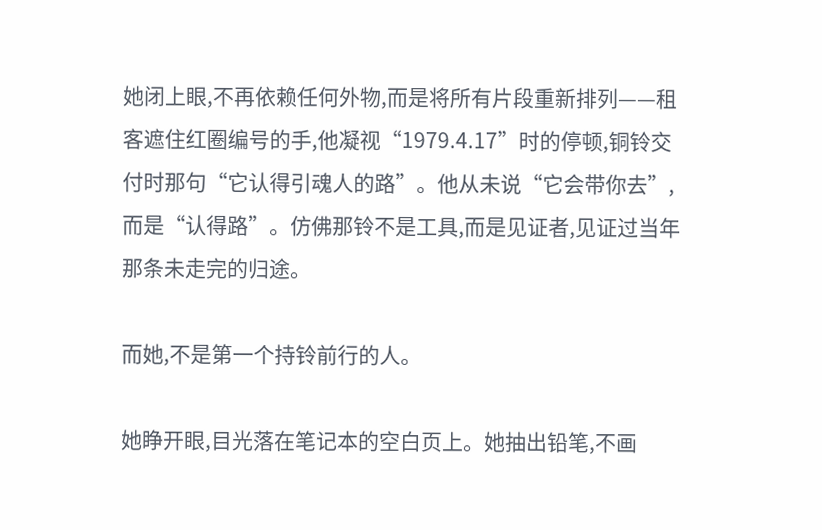她闭上眼,不再依赖任何外物,而是将所有片段重新排列——租客遮住红圈编号的手,他凝视“1979.4.17”时的停顿,铜铃交付时那句“它认得引魂人的路”。他从未说“它会带你去”,而是“认得路”。仿佛那铃不是工具,而是见证者,见证过当年那条未走完的归途。

而她,不是第一个持铃前行的人。

她睁开眼,目光落在笔记本的空白页上。她抽出铅笔,不画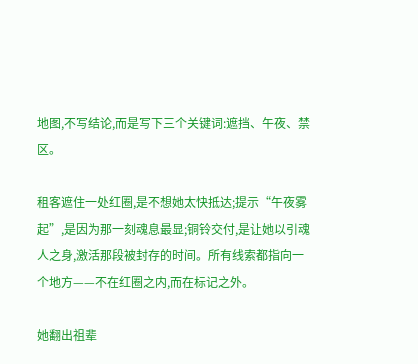地图,不写结论,而是写下三个关键词:遮挡、午夜、禁区。

租客遮住一处红圈,是不想她太快抵达;提示“午夜雾起”,是因为那一刻魂息最显;铜铃交付,是让她以引魂人之身,激活那段被封存的时间。所有线索都指向一个地方——不在红圈之内,而在标记之外。

她翻出祖辈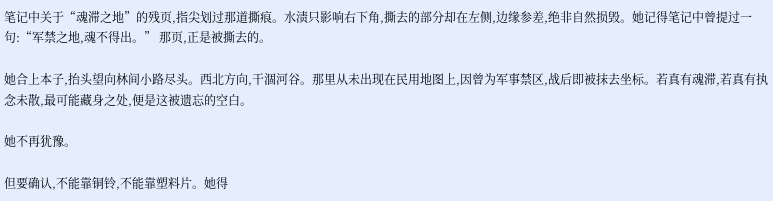笔记中关于“魂滞之地”的残页,指尖划过那道撕痕。水渍只影响右下角,撕去的部分却在左侧,边缘参差,绝非自然损毁。她记得笔记中曾提过一句:“军禁之地,魂不得出。” 那页,正是被撕去的。

她合上本子,抬头望向林间小路尽头。西北方向,干涸河谷。那里从未出现在民用地图上,因曾为军事禁区,战后即被抹去坐标。若真有魂滞,若真有执念未散,最可能藏身之处,便是这被遗忘的空白。

她不再犹豫。

但要确认,不能靠铜铃,不能靠塑料片。她得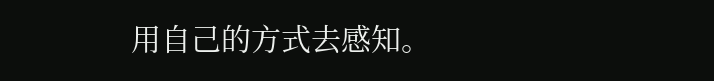用自己的方式去感知。